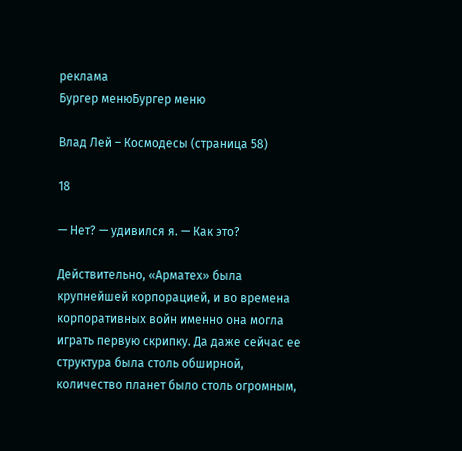реклама
Бургер менюБургер меню

Влад Лей – Космодесы (страница 58)

18

— Нет? — удивился я. — Как это?

Действительно, «Арматех» была крупнейшей корпорацией, и во времена корпоративных войн именно она могла играть первую скрипку. Да даже сейчас ее структура была столь обширной, количество планет было столь огромным,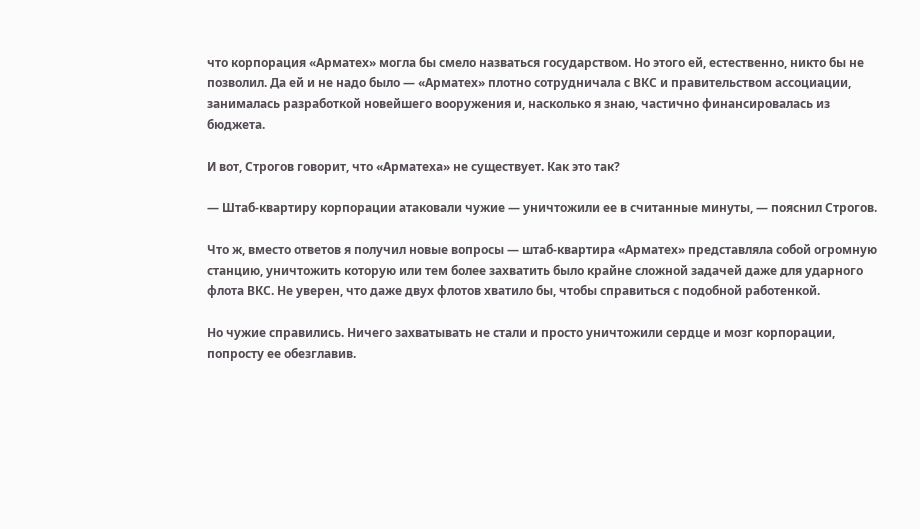что корпорация «Арматех» могла бы смело назваться государством. Но этого ей, естественно, никто бы не позволил. Да ей и не надо было — «Арматех» плотно сотрудничала с ВКС и правительством ассоциации, занималась разработкой новейшего вооружения и, насколько я знаю, частично финансировалась из бюджета.

И вот, Строгов говорит, что «Арматеха» не существует. Как это так?

— Штаб-квартиру корпорации атаковали чужие — уничтожили ее в считанные минуты, — пояснил Строгов.

Что ж, вместо ответов я получил новые вопросы — штаб-квартира «Арматех» представляла собой огромную станцию, уничтожить которую или тем более захватить было крайне сложной задачей даже для ударного флота ВКС. Не уверен, что даже двух флотов хватило бы, чтобы справиться с подобной работенкой.

Но чужие справились. Ничего захватывать не стали и просто уничтожили сердце и мозг корпорации, попросту ее обезглавив.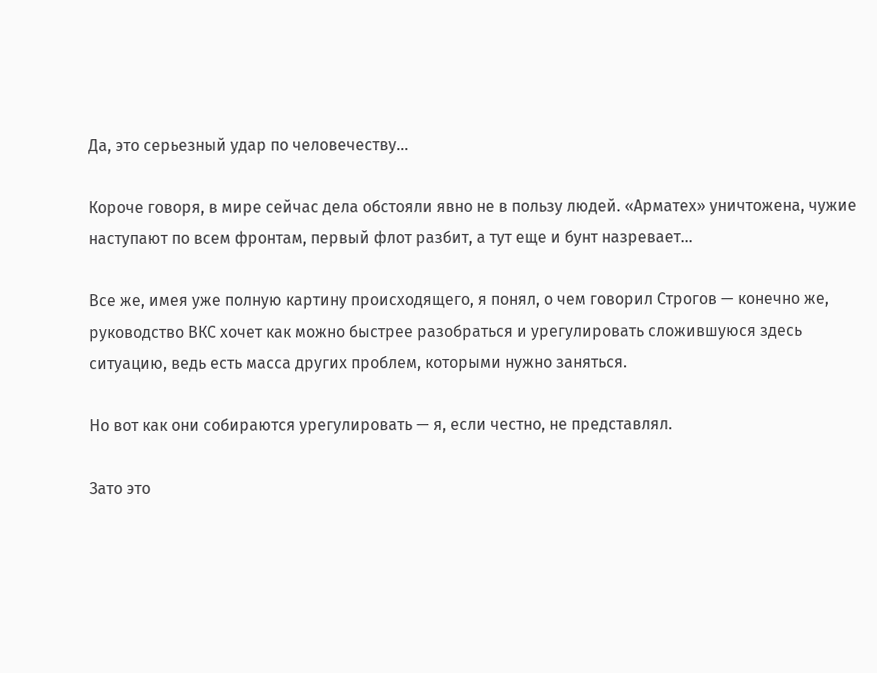Да, это серьезный удар по человечеству…

Короче говоря, в мире сейчас дела обстояли явно не в пользу людей. «Арматех» уничтожена, чужие наступают по всем фронтам, первый флот разбит, а тут еще и бунт назревает…

Все же, имея уже полную картину происходящего, я понял, о чем говорил Строгов — конечно же, руководство ВКС хочет как можно быстрее разобраться и урегулировать сложившуюся здесь ситуацию, ведь есть масса других проблем, которыми нужно заняться.

Но вот как они собираются урегулировать — я, если честно, не представлял.

Зато это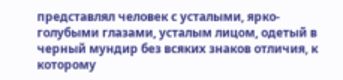представлял человек с усталыми, ярко-голубыми глазами, усталым лицом, одетый в черный мундир без всяких знаков отличия, к которому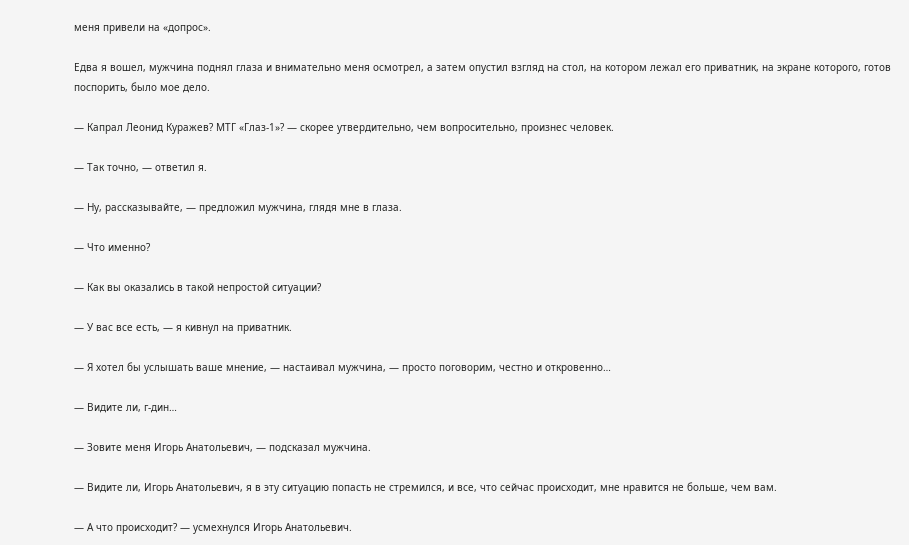меня привели на «допрос».

Едва я вошел, мужчина поднял глаза и внимательно меня осмотрел, а затем опустил взгляд на стол, на котором лежал его приватник, на экране которого, готов поспорить, было мое дело.

— Капрал Леонид Куражев? МТГ «Глаз-1»? — скорее утвердительно, чем вопросительно, произнес человек.

— Так точно, — ответил я.

— Ну, рассказывайте, — предложил мужчина, глядя мне в глаза.

— Что именно?

— Как вы оказались в такой непростой ситуации?

— У вас все есть, — я кивнул на приватник.

— Я хотел бы услышать ваше мнение, — настаивал мужчина, — просто поговорим, честно и откровенно…

— Видите ли, г-дин…

— Зовите меня Игорь Анатольевич, — подсказал мужчина.

— Видите ли, Игорь Анатольевич, я в эту ситуацию попасть не стремился, и все, что сейчас происходит, мне нравится не больше, чем вам.

— А что происходит? — усмехнулся Игорь Анатольевич.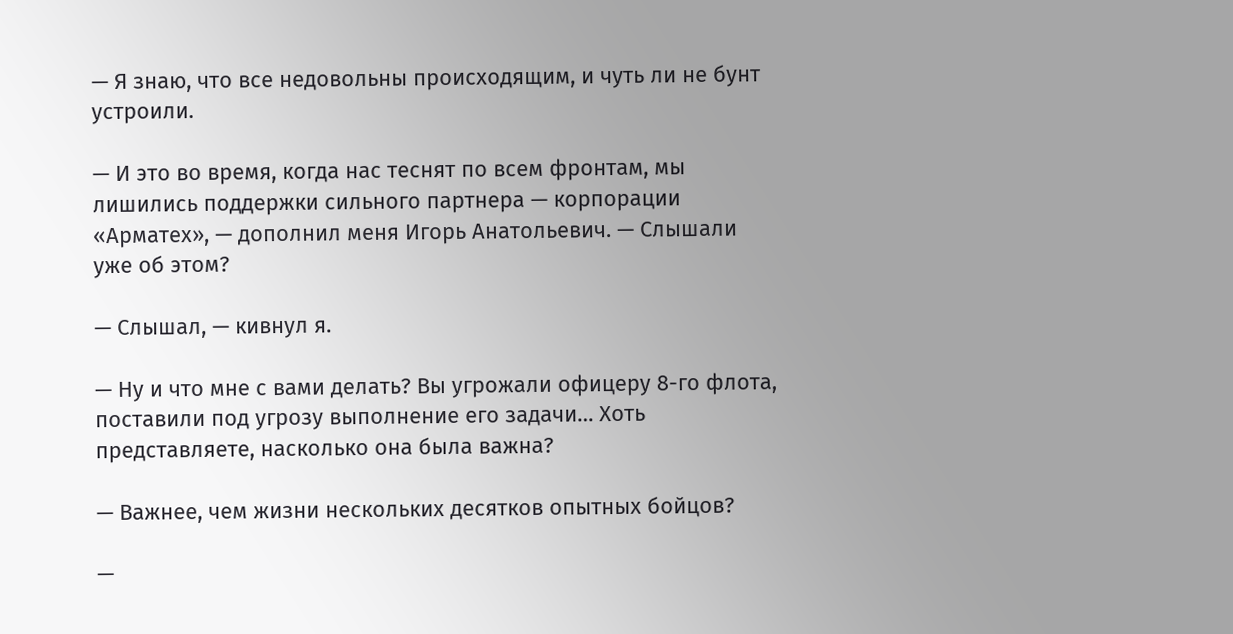— Я знаю, что все недовольны происходящим, и чуть ли не бунт устроили.

— И это во время, когда нас теснят по всем фронтам, мы лишились поддержки сильного партнера — корпорации «Арматех», — дополнил меня Игорь Анатольевич. — Слышали уже об этом?

— Слышал, — кивнул я.

— Ну и что мне с вами делать? Вы угрожали офицеру 8-го флота, поставили под угрозу выполнение его задачи… Хоть представляете, насколько она была важна?

— Важнее, чем жизни нескольких десятков опытных бойцов?

—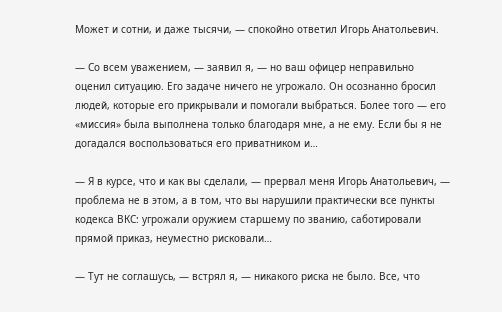Может и сотни, и даже тысячи, — спокойно ответил Игорь Анатольевич.

— Со всем уважением, — заявил я, — но ваш офицер неправильно оценил ситуацию. Его задаче ничего не угрожало. Он осознанно бросил людей, которые его прикрывали и помогали выбраться. Более того — его «миссия» была выполнена только благодаря мне, а не ему. Если бы я не догадался воспользоваться его приватником и…

— Я в курсе, что и как вы сделали, — прервал меня Игорь Анатольевич, — проблема не в этом, а в том, что вы нарушили практически все пункты кодекса ВКС: угрожали оружием старшему по званию, саботировали прямой приказ, неуместно рисковали…

— Тут не соглашусь, — встрял я, — никакого риска не было. Все, что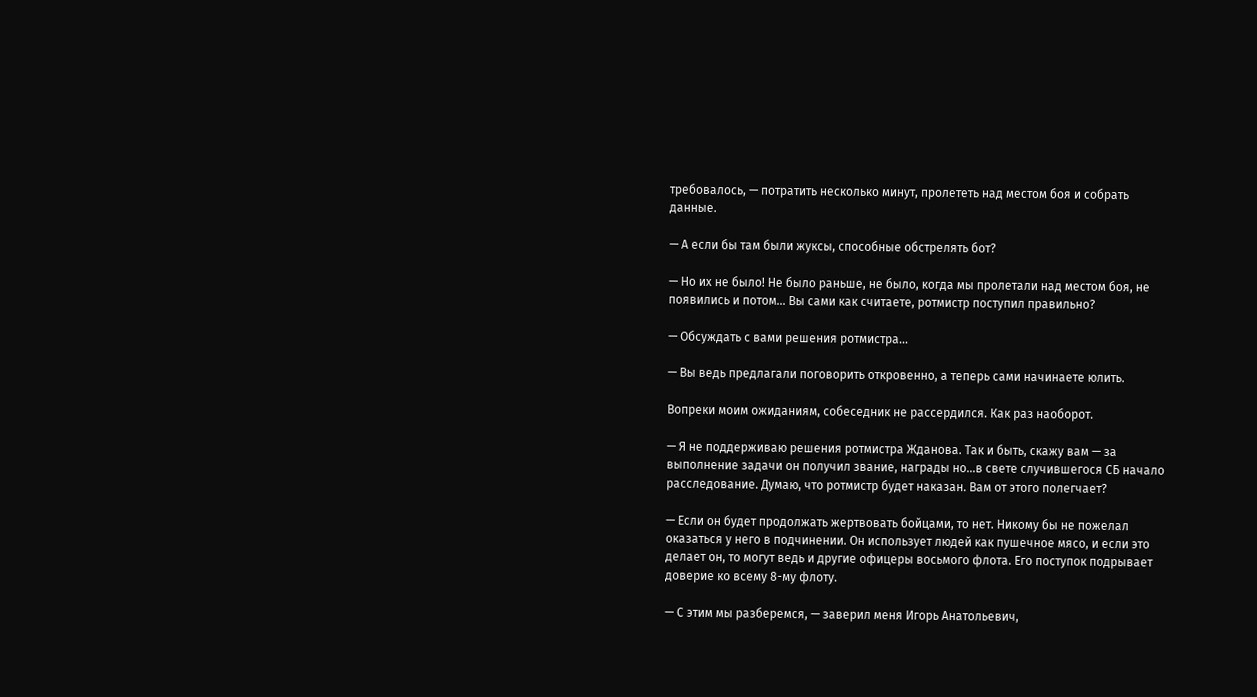требовалось, — потратить несколько минут, пролететь над местом боя и собрать данные.

— А если бы там были жуксы, способные обстрелять бот?

— Но их не было! Не было раньше, не было, когда мы пролетали над местом боя, не появились и потом… Вы сами как считаете, ротмистр поступил правильно?

— Обсуждать с вами решения ротмистра…

— Вы ведь предлагали поговорить откровенно, а теперь сами начинаете юлить.

Вопреки моим ожиданиям, собеседник не рассердился. Как раз наоборот.

— Я не поддерживаю решения ротмистра Жданова. Так и быть, скажу вам — за выполнение задачи он получил звание, награды но…в свете случившегося СБ начало расследование. Думаю, что ротмистр будет наказан. Вам от этого полегчает?

— Если он будет продолжать жертвовать бойцами, то нет. Никому бы не пожелал оказаться у него в подчинении. Он использует людей как пушечное мясо, и если это делает он, то могут ведь и другие офицеры восьмого флота. Его поступок подрывает доверие ко всему 8-му флоту.

— С этим мы разберемся, — заверил меня Игорь Анатольевич,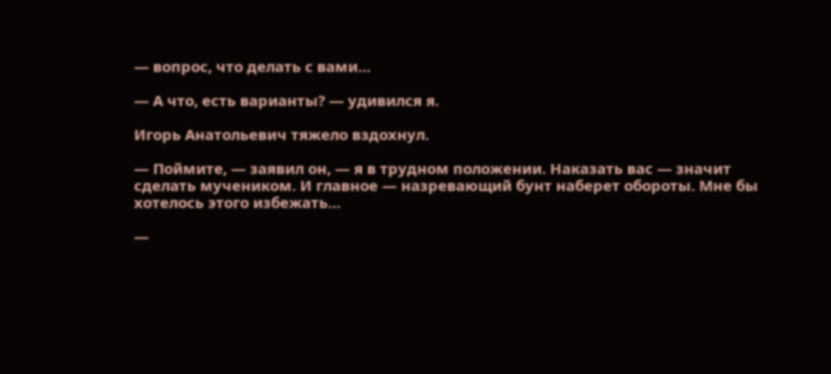— вопрос, что делать с вами…

— А что, есть варианты? — удивился я.

Игорь Анатольевич тяжело вздохнул.

— Поймите, — заявил он, — я в трудном положении. Наказать вас — значит сделать мучеником. И главное — назревающий бунт наберет обороты. Мне бы хотелось этого избежать…

—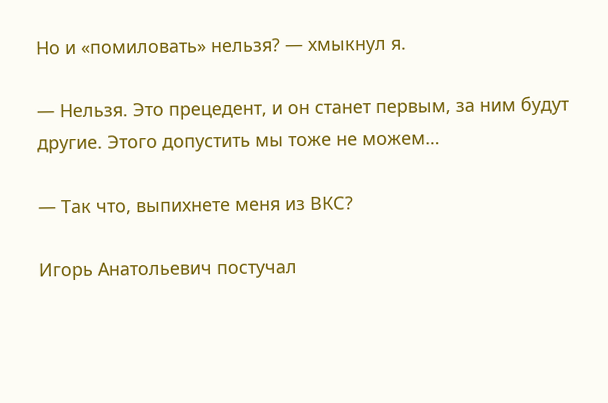Но и «помиловать» нельзя? — хмыкнул я.

— Нельзя. Это прецедент, и он станет первым, за ним будут другие. Этого допустить мы тоже не можем…

— Так что, выпихнете меня из ВКС?

Игорь Анатольевич постучал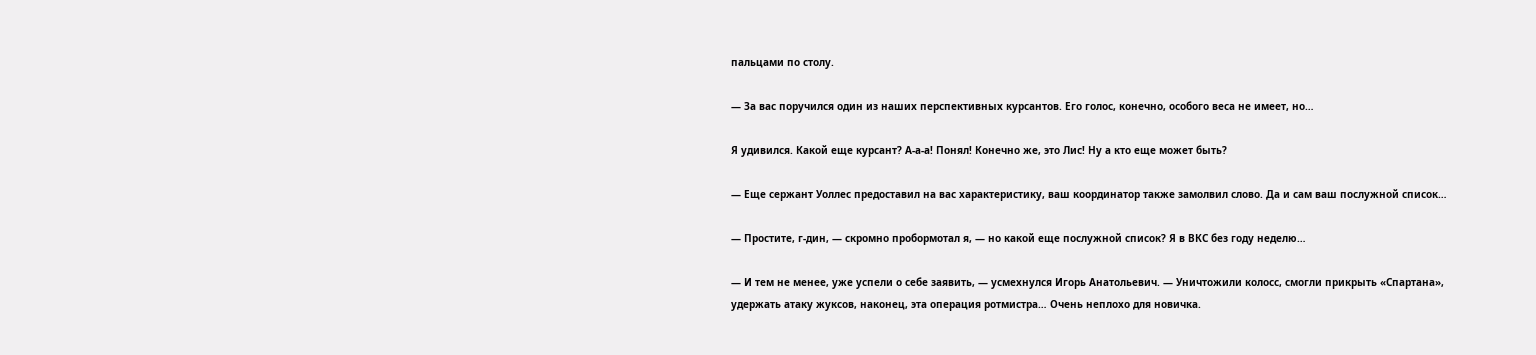пальцами по столу.

— За вас поручился один из наших перспективных курсантов. Его голос, конечно, особого веса не имеет, но…

Я удивился. Какой еще курсант? А-а-а! Понял! Конечно же, это Лис! Ну а кто еще может быть?

— Еще сержант Уоллес предоставил на вас характеристику, ваш координатор также замолвил слово. Да и сам ваш послужной список…

— Простите, г-дин, — скромно пробормотал я, — но какой еще послужной список? Я в ВКС без году неделю…

— И тем не менее, уже успели о себе заявить, — усмехнулся Игорь Анатольевич. — Уничтожили колосс, смогли прикрыть «Спартана», удержать атаку жуксов, наконец, эта операция ротмистра… Очень неплохо для новичка.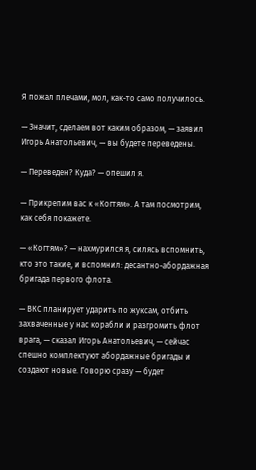Я пожал плечами, мол, как-то само получилось.

— Значит, сделаем вот каким образом, — заявил Игорь Анатольевич, — вы будете переведены.

— Переведен? Куда? — опешил я.

— Прикрепим вас к «Когтям». А там посмотрим, как себя покажете.

— «Когтям»? — нахмурился я, силясь вспомнить, кто это такие, и вспомнил: десантно-абордажная бригада первого флота.

— ВКС планирует ударить по жуксам, отбить захваченные у нас корабли и разгромить флот врага, — сказал Игорь Анатольевич, — сейчас спешно комплектуют абордажные бригады и создают новые. Говорю сразу — будет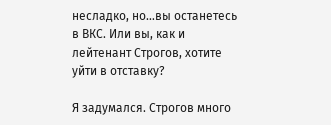несладко, но…вы останетесь в ВКС. Или вы, как и лейтенант Строгов, хотите уйти в отставку?

Я задумался. Строгов много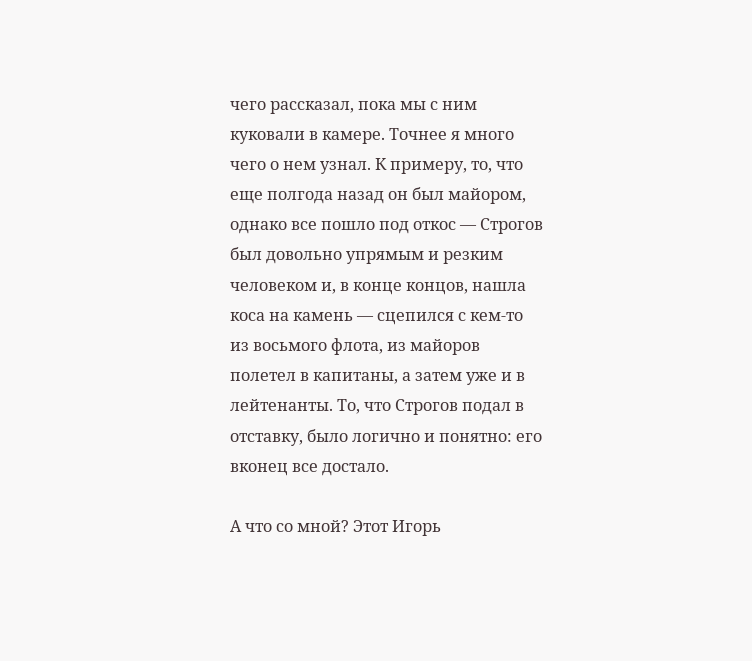чего рассказал, пока мы с ним куковали в камере. Точнее я много чего о нем узнал. К примеру, то, что еще полгода назад он был майором, однако все пошло под откос — Строгов был довольно упрямым и резким человеком и, в конце концов, нашла коса на камень — сцепился с кем-то из восьмого флота, из майоров полетел в капитаны, а затем уже и в лейтенанты. То, что Строгов подал в отставку, было логично и понятно: его вконец все достало.

А что со мной? Этот Игорь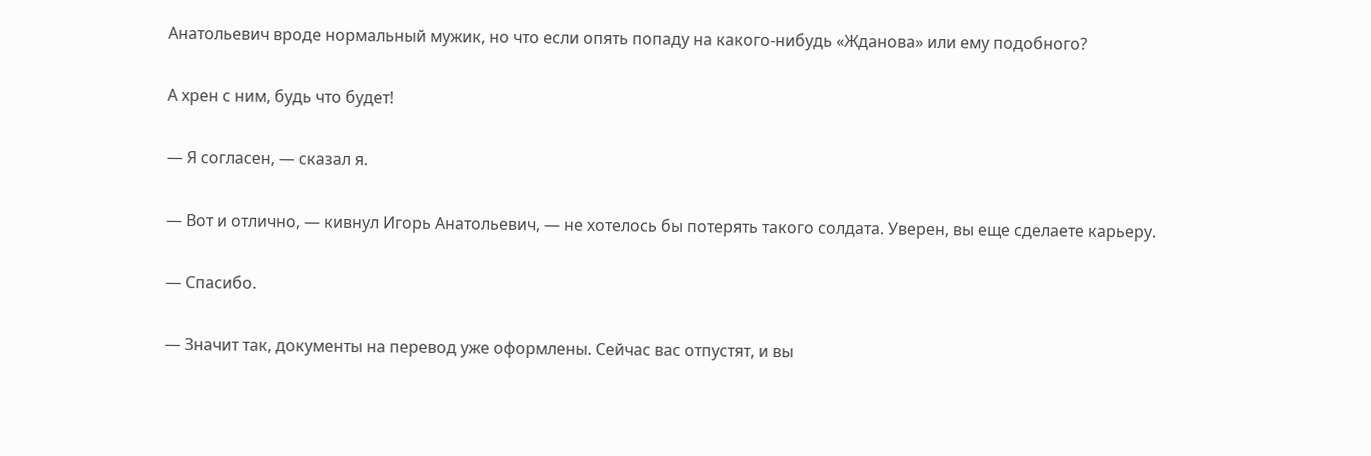Анатольевич вроде нормальный мужик, но что если опять попаду на какого-нибудь «Жданова» или ему подобного?

А хрен с ним, будь что будет!

— Я согласен, — сказал я.

— Вот и отлично, — кивнул Игорь Анатольевич, — не хотелось бы потерять такого солдата. Уверен, вы еще сделаете карьеру.

— Спасибо.

— Значит так, документы на перевод уже оформлены. Сейчас вас отпустят, и вы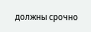должны срочно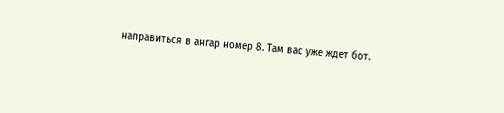направиться в ангар номер 8. Там вас уже ждет бот.